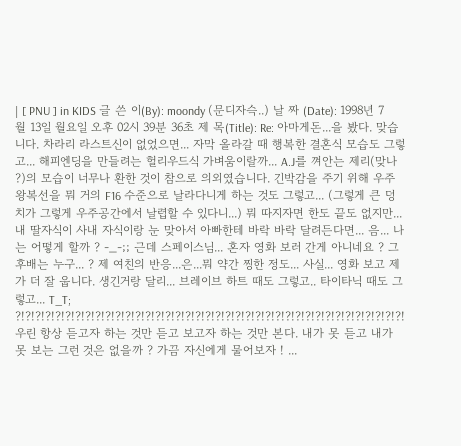| [ PNU ] in KIDS 글 쓴 이(By): moondy (문디자슥..) 날 짜 (Date): 1998년 7월 13일 월요일 오후 02시 39분 36초 제 목(Title): Re: 아마게돈...을 봤다. 맞습니다. 차라리 라스트신이 없었으면... 자막 올라갈 때 행복한 결혼식 모습도 그렇고... 해피엔딩을 만들려는 헐리우드식 가벼움이랄까... A.J를 껴안는 제리(맞나 ?)의 모습이 너무나 환한 것이 참으로 의외였습니다. 긴박감을 주기 위해 우주 왕복선을 뭐 거의 F16 수준으로 날라다니게 하는 것도 그렇고... (그렇게 큰 덩치가 그렇게 우주공간에서 날렵할 수 있다니...) 뭐 따지자면 한도 끝도 없지만... 내 딸자식이 사내 자식이랑 눈 맞아서 아빠한테 바락 바락 달려든다면... 음... 나는 어떻게 할까 ? -_-;; 근데 스페이스님... 혼자 영화 보러 간게 아니네요 ? 그 후배는 누구... ? 제 여친의 반응...은...뭐 약간 찡한 정도... 사실... 영화 보고 제가 더 잘 웁니다. 생긴거랑 달리... 브레이브 하트 때도 그렇고.. 타이타닉 때도 그렇고... T_T; ?!?!?!?!?!?!?!?!?!?!?!?!?!?!?!?!?!?!?!?!?!?!?!?!?!?!?!?!?!?!?!?!?!?!?!?!?!?!?! 우린 항상 듣고자 하는 것만 듣고 보고자 하는 것만 본다. 내가 못 듣고 내가 못 보는 그런 것은 없을까 ? 가끔 자신에게 물어보자 ! ...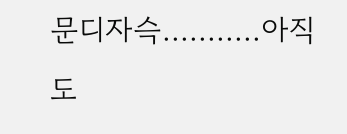문디자슥...........아직도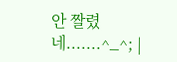안 짤렸네.......^_^; |